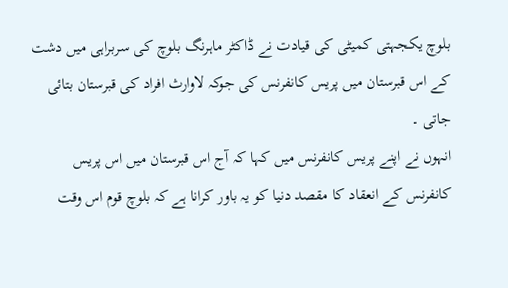بلوچ یکجہتی کمیٹی کی قیادت نے ڈاکٹر ماہرنگ بلوچ کی سربراہی میں دشت کے اس قبرستان میں پریس کانفرنس کی جوکہ لاوارث افراد کی قبرستان بتائی جاتی ۔
انہوں نے اپنے پریس کانفرنس میں کہا کہ آج اس قبرستان میں اس پریس کانفرنس کے انعقاد کا مقصد دنیا کو یہ باور کرانا ہے کہ بلوچ قوم اس وقت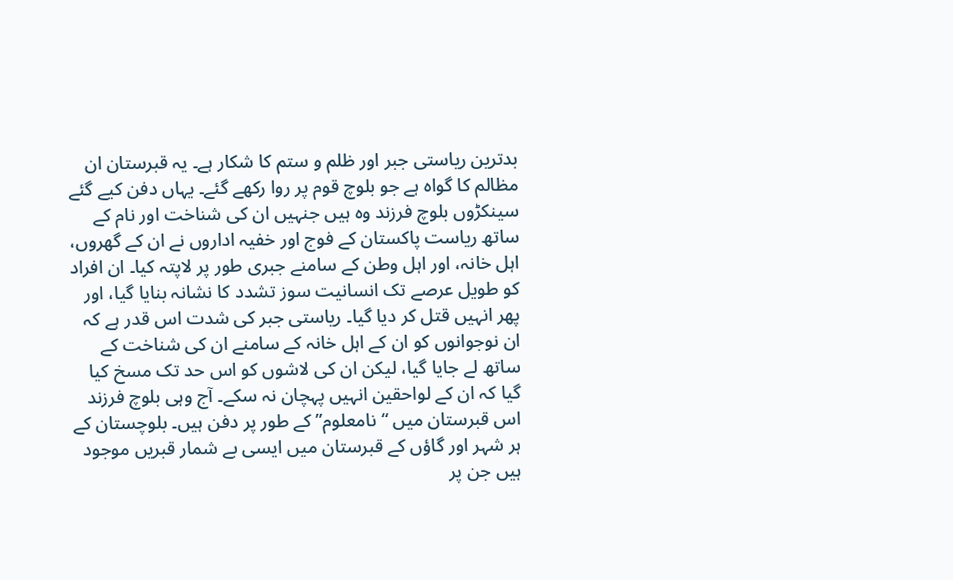بدترین ریاستی جبر اور ظلم و ستم کا شکار ہے۔ یہ قبرستان ان مظالم کا گواہ ہے جو بلوچ قوم پر روا رکھے گئے۔ یہاں دفن کیے گئے سینکڑوں بلوچ فرزند وہ ہیں جنہیں ان کی شناخت اور نام کے ساتھ ریاست پاکستان کے فوج اور خفیہ اداروں نے ان کے گھروں، اہل خانہ، اور اہل وطن کے سامنے جبری طور پر لاپتہ کیا۔ ان افراد کو طویل عرصے تک انسانیت سوز تشدد کا نشانہ بنایا گیا، اور پھر انہیں قتل کر دیا گیا۔ ریاستی جبر کی شدت اس قدر ہے کہ ان نوجوانوں کو ان کے اہل خانہ کے سامنے ان کی شناخت کے ساتھ لے جایا گیا، لیکن ان کی لاشوں کو اس حد تک مسخ کیا گیا کہ ان کے لواحقین انہیں پہچان نہ سکے۔ آج وہی بلوچ فرزند اس قبرستان میں “نامعلوم” کے طور پر دفن ہیں۔ بلوچستان کے ہر شہر اور گاؤں کے قبرستان میں ایسی بے شمار قبریں موجود ہیں جن پر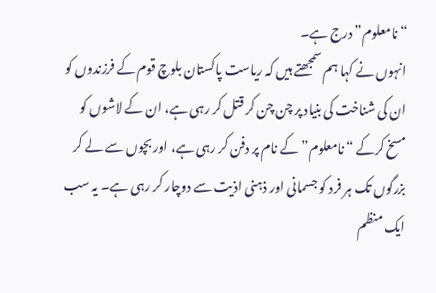“نامعلوم” درج ہے۔
انہوں نے کہا ہم سمجھتے ہیں کہ ریاست پاکستان بلوچ قوم کے فرزندوں کو ان کی شناخت کی بنیاد پر چن چن کر قتل کر رہی ہے، ان کے لاشوں کو مسخ کرکے “نامعلوم” کے نام پر دفن کر رہی ہے، اور بچوں سے لے کر بزرگوں تک ہر فرد کو جسمانی اور ذہنی اذیت سے دوچار کر رہی ہے۔ یہ سب ایک منظم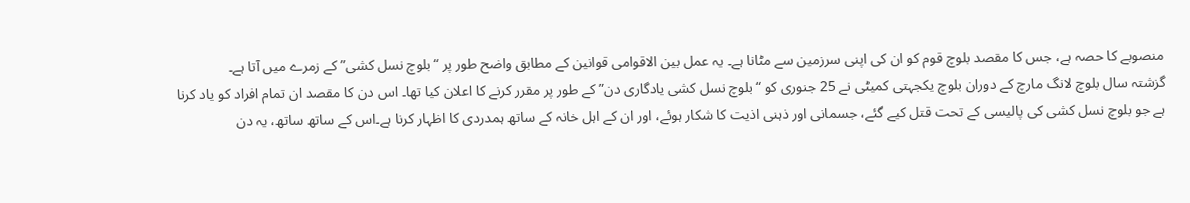منصوبے کا حصہ ہے، جس کا مقصد بلوچ قوم کو ان کی اپنی سرزمین سے مٹانا ہے۔ یہ عمل بین الاقوامی قوانین کے مطابق واضح طور پر “بلوچ نسل کشی” کے زمرے میں آتا ہے۔
گزشتہ سال بلوچ لانگ مارچ کے دوران بلوچ یکجہتی کمیٹی نے 25 جنوری کو “بلوچ نسل کشی یادگاری دن” کے طور پر مقرر کرنے کا اعلان کیا تھا۔ اس دن کا مقصد ان تمام افراد کو یاد کرنا ہے جو بلوچ نسل کشی کی پالیسی کے تحت قتل کیے گئے، جسمانی اور ذہنی اذیت کا شکار ہوئے، اور ان کے اہل خانہ کے ساتھ ہمدردی کا اظہار کرنا ہے۔اس کے ساتھ ساتھ، یہ دن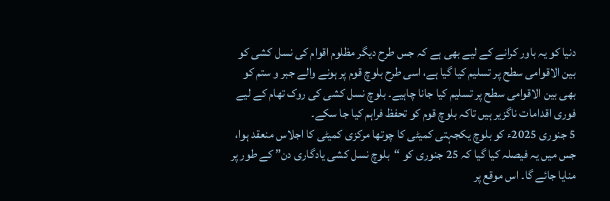دنیا کو یہ باور کرانے کے لیے بھی ہے کہ جس طرح دیگر مظلوم اقوام کی نسل کشی کو بین الاقوامی سطح پر تسلیم کیا گیا ہے، اسی طرح بلوچ قوم پر ہونے والے جبر و ستم کو بھی بین الاقوامی سطح پر تسلیم کیا جانا چاہیے۔ بلوچ نسل کشی کی روک تھام کے لیے فوری اقدامات ناگزیر ہیں تاکہ بلوچ قوم کو تحفظ فراہم کیا جا سکے۔
5 جنوری 2025ء کو بلوچ یکجہتی کمیٹی کا چوتھا مرکزی کمیٹی کا اجلاس منعقد ہوا، جس میں یہ فیصلہ کیا گیا کہ 25 جنوری کو “بلوچ نسل کشی یادگاری دن” کے طور پر منایا جائے گا۔ اس موقع پر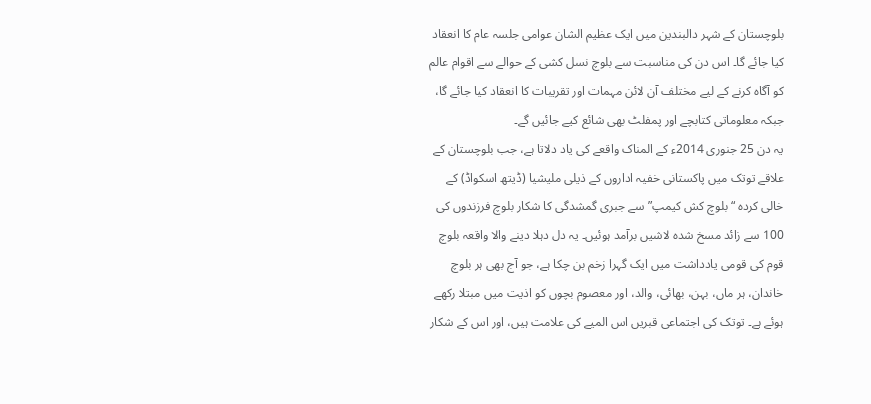بلوچستان کے شہر دالبندین میں ایک عظیم الشان عوامی جلسہ عام کا انعقاد کیا جائے گا۔ اس دن کی مناسبت سے بلوچ نسل کشی کے حوالے سے اقوام عالم کو آگاہ کرنے کے لیے مختلف آن لائن مہمات اور تقریبات کا انعقاد کیا جائے گا، جبکہ معلوماتی کتابچے اور پمفلٹ بھی شائع کیے جائیں گے۔
یہ دن 25 جنوری 2014ء کے المناک واقعے کی یاد دلاتا ہے، جب بلوچستان کے علاقے توتک میں پاکستانی خفیہ اداروں کے ذیلی ملیشیا (ڈیتھ اسکواڈ) کے خالی کردہ “بلوچ کش کیمپ” سے جبری گمشدگی کا شکار بلوچ فرزندوں کی 100 سے زائد مسخ شدہ لاشیں برآمد ہوئیں۔ یہ دل دہلا دینے والا واقعہ بلوچ قوم کی قومی یادداشت میں ایک گہرا زخم بن چکا ہے، جو آج بھی ہر بلوچ خاندان، ہر ماں، بہن، بھائی، والد، اور معصوم بچوں کو اذیت میں مبتلا رکھے ہوئے ہے۔ توتک کی اجتماعی قبریں اس المیے کی علامت ہیں، اور اس کے شکار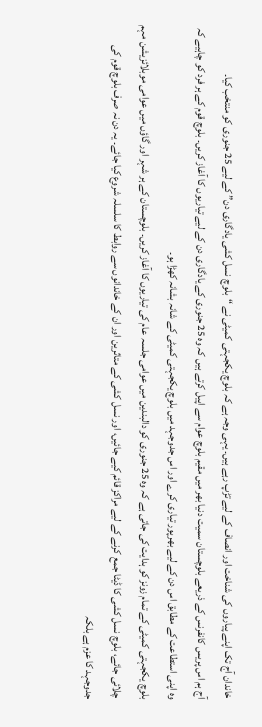خاندان آج تک اپنے پیاروں کی شناخت اور انصاف کے لیے تڑپ رہے ہیں۔ یہی وجہ ہے کہ بلوچ یکجہتی کمیٹی نے “بلوچ نسل کشی یادگاری دن” کے لیے 25 جنوری کو منتخب کیا۔
آج ہم اس پریس کانفرنس کے ذریعے بلوچستان سمیت دنیا بھر میں مقیم بلوچ عوام سے اپیل کرتے ہیں کہ وہ 25 جنوری کے یادگاری دن کے لیے تیاریوں کا آغاز کریں۔ بلوچ قوم کے ہر فرد کو چاہیے کہ وہ اپنی استطاعت کے مطابق اس دن کے لیے بھرپور تیاری کرے اور اس جدوجہد میں بلوچ یکجہتی کمیٹی کے شانہ بشانہ کھڑا ہو۔
بلوچ یکجہتی کمیٹی کے تمام زونز کو ہدایت کی جاتی ہے کہ وہ 25 جنوری کو دالبندین میں عوامی جلسہ عام کی تیاریوں کا آغاز کریں۔ بلوچستان کے ہر شہر اور گاؤں میں عوامی موبلائزیشن مہم چلائی جائے، بلوچ نسل کشی کا ڈیٹا جمع کرنے کے لیے مراکز قائم کیے جائیں، اور نسل کشی کے متاثرین اور ان کے خاندانوں سے روابط کا سلسلہ شروع کیا جائے۔ یہ دن نہ صرف بلوچ قوم کی جدوجہد کا عزم ہے بلکہ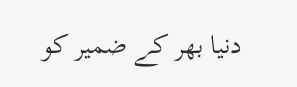دنیا بھر کے ضمیر کو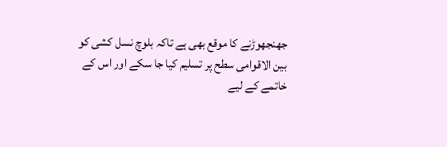جھنجھوڑنے کا موقع بھی ہے تاکہ بلوچ نسل کشی کو بین الاقوامی سطح پر تسلیم کیا جا سکے اور اس کے خاتمے کے لیے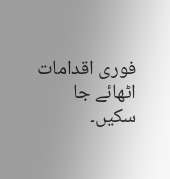فوری اقدامات اٹھائے جا سکیں۔